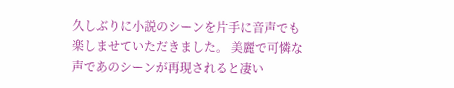久しぶりに小説のシーンを片手に音声でも楽しませていただきました。 美麗で可憐な声であのシーンが再現されると凄い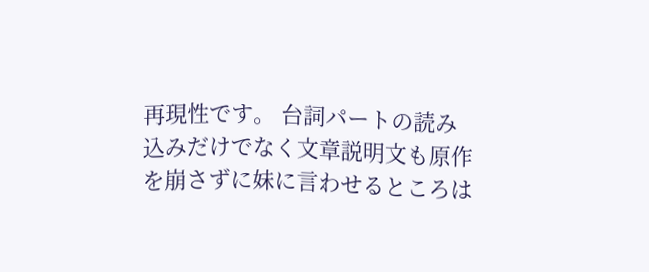再現性です。 台詞パートの読み込みだけでなく文章説明文も原作を崩さずに妹に言わせるところは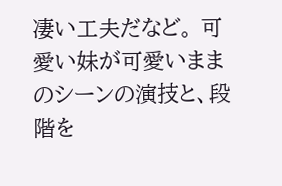凄い工夫だなど。 可愛い妹が可愛いままのシーンの演技と、段階を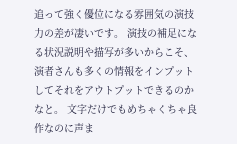追って強く優位になる雰囲気の演技力の差が凄いです。 演技の補足になる状況説明や描写が多いからこそ、演者さんも多くの情報をインプットしてそれをアウトプットできるのかなと。 文字だけでもめちゃくちゃ良作なのに声ま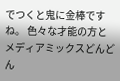でつくと鬼に金棒ですね。 色々な才能の方とメディアミックスどんどん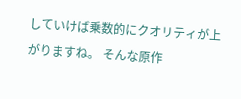していけば乗数的にクオリティが上がりますね。 そんな原作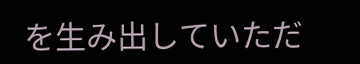を生み出していただ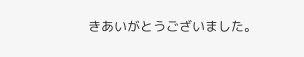きあいがとうございました。